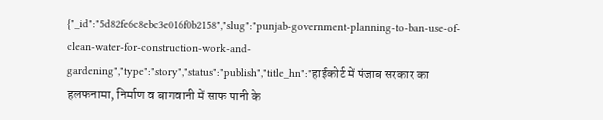{"_id":"5d82fe6c8ebc3e016f0b2158","slug":"punjab-government-planning-to-ban-use-of-clean-water-for-construction-work-and-gardening","type":"story","status":"publish","title_hn":"हाईकोर्ट में पंजाब सरकार का हलफनामा, निर्माण व बागवानी में साफ पानी के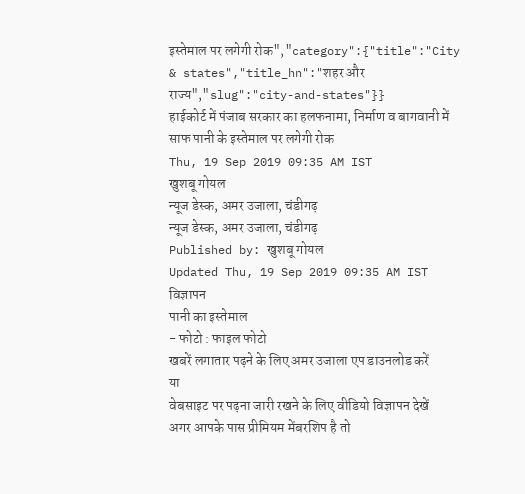इस्तेमाल पर लगेगी रोक","category":{"title":"City & states","title_hn":"शहर और राज्य","slug":"city-and-states"}}
हाईकोर्ट में पंजाब सरकार का हलफनामा, निर्माण व बागवानी में साफ पानी के इस्तेमाल पर लगेगी रोक
Thu, 19 Sep 2019 09:35 AM IST
खुशबू गोयल
न्यूज डेस्क, अमर उजाला, चंडीगढ़
न्यूज डेस्क, अमर उजाला, चंडीगढ़
Published by: खुशबू गोयल
Updated Thu, 19 Sep 2019 09:35 AM IST
विज्ञापन
पानी का इस्तेमाल
- फोटो : फाइल फोटो
खबरें लगातार पढ़ने के लिए अमर उजाला एप डाउनलोड करें
या
वेबसाइट पर पढ़ना जारी रखने के लिए वीडियो विज्ञापन देखें
अगर आपके पास प्रीमियम मेंबरशिप है तो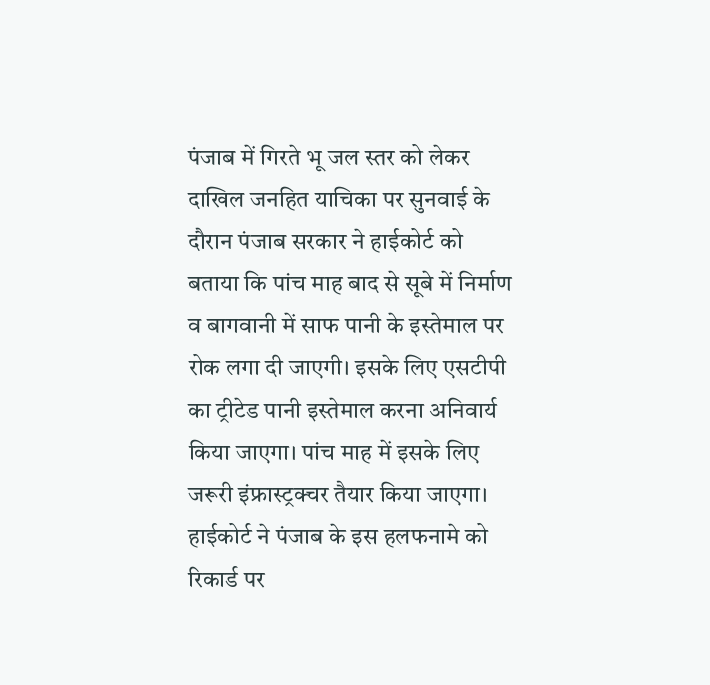पंजाब में गिरते भू जल स्तर को लेकर दाखिल जनहित याचिका पर सुनवाई के दौरान पंजाब सरकार ने हाईकोर्ट को बताया कि पांच माह बाद से सूबे में निर्माण व बागवानी में साफ पानी के इस्तेमाल पर रोक लगा दी जाएगी। इसके लिए एसटीपी का ट्रीटेड पानी इस्तेमाल करना अनिवार्य किया जाएगा। पांच माह में इसके लिए जरूरी इंफ्रास्ट्रक्चर तैयार किया जाएगा।
हाईकोर्ट ने पंजाब के इस हलफनामे को रिकार्ड पर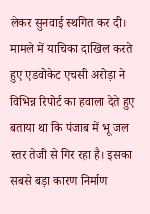लेकर सुनवाई स्थगित कर दी। मामले में याचिका दाखिल करते हुए एडवोकेट एचसी अरोड़ा ने विभिन्न रिपोर्ट का हवाला देते हुए बताया था कि पंजाब में भू जल स्तर तेजी से गिर रहा है। इसका सबसे बड़ा कारण निर्माण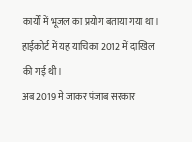कार्यों में भूजल का प्रयोग बताया गया था। हाईकोर्ट में यह याचिका 2012 में दाखिल की गई थी।
अब 2019 मे जाकर पंजाब सरकार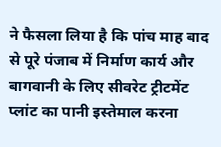ने फैसला लिया है कि पांच माह बाद से पूरे पंजाब में निर्माण कार्य और बागवानी के लिए सीवरेट ट्रीटमेंट प्लांट का पानी इस्तेमाल करना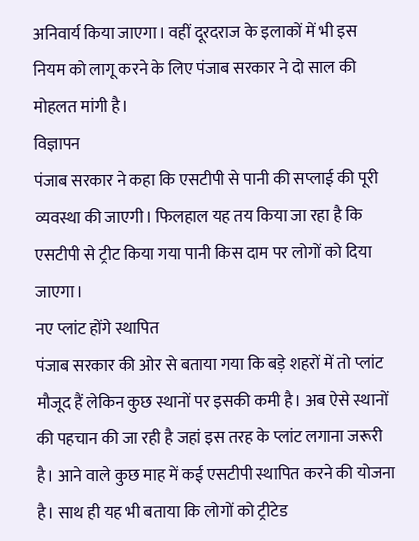अनिवार्य किया जाएगा। वहीं दूरदराज के इलाकों में भी इस नियम को लागू करने के लिए पंजाब सरकार ने दो साल की मोहलत मांगी है।
विज्ञापन
पंजाब सरकार ने कहा कि एसटीपी से पानी की सप्लाई की पूरी व्यवस्था की जाएगी। फिलहाल यह तय किया जा रहा है कि एसटीपी से ट्रीट किया गया पानी किस दाम पर लोगों को दिया जाएगा।
नए प्लांट होंगे स्थापित
पंजाब सरकार की ओर से बताया गया कि बड़े शहरों में तो प्लांट मौजूद हैं लेकिन कुछ स्थानों पर इसकी कमी है। अब ऐसे स्थानों की पहचान की जा रही है जहां इस तरह के प्लांट लगाना जरूरी है। आने वाले कुछ माह में कई एसटीपी स्थापित करने की योजना है। साथ ही यह भी बताया कि लोगों को ट्रीटेड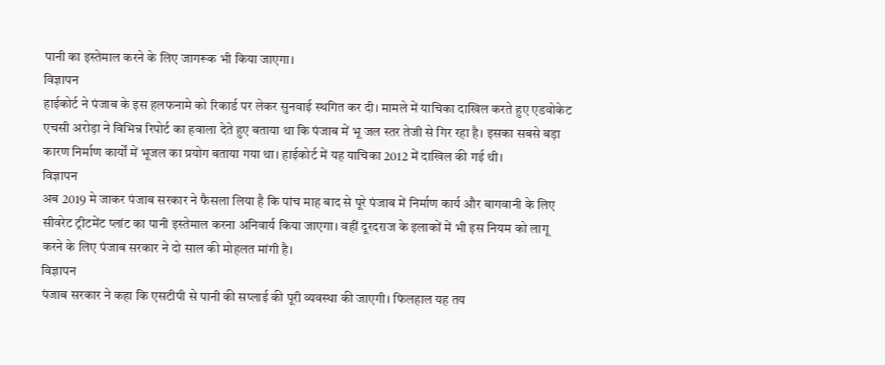पानी का इस्तेमाल करने के लिए जागरूक भी किया जाएगा।
विज्ञापन
हाईकोर्ट ने पंजाब के इस हलफनामे को रिकार्ड पर लेकर सुनवाई स्थगित कर दी। मामले में याचिका दाखिल करते हुए एडवोकेट एचसी अरोड़ा ने विभिन्न रिपोर्ट का हवाला देते हुए बताया था कि पंजाब में भू जल स्तर तेजी से गिर रहा है। इसका सबसे बड़ा कारण निर्माण कार्यों में भूजल का प्रयोग बताया गया था। हाईकोर्ट में यह याचिका 2012 में दाखिल की गई थी।
विज्ञापन
अब 2019 मे जाकर पंजाब सरकार ने फैसला लिया है कि पांच माह बाद से पूरे पंजाब में निर्माण कार्य और बागवानी के लिए सीवरेट ट्रीटमेंट प्लांट का पानी इस्तेमाल करना अनिवार्य किया जाएगा। वहीं दूरदराज के इलाकों में भी इस नियम को लागू करने के लिए पंजाब सरकार ने दो साल की मोहलत मांगी है।
विज्ञापन
पंजाब सरकार ने कहा कि एसटीपी से पानी की सप्लाई की पूरी व्यवस्था की जाएगी। फिलहाल यह तय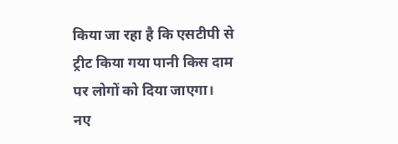किया जा रहा है कि एसटीपी से ट्रीट किया गया पानी किस दाम पर लोगों को दिया जाएगा।
नए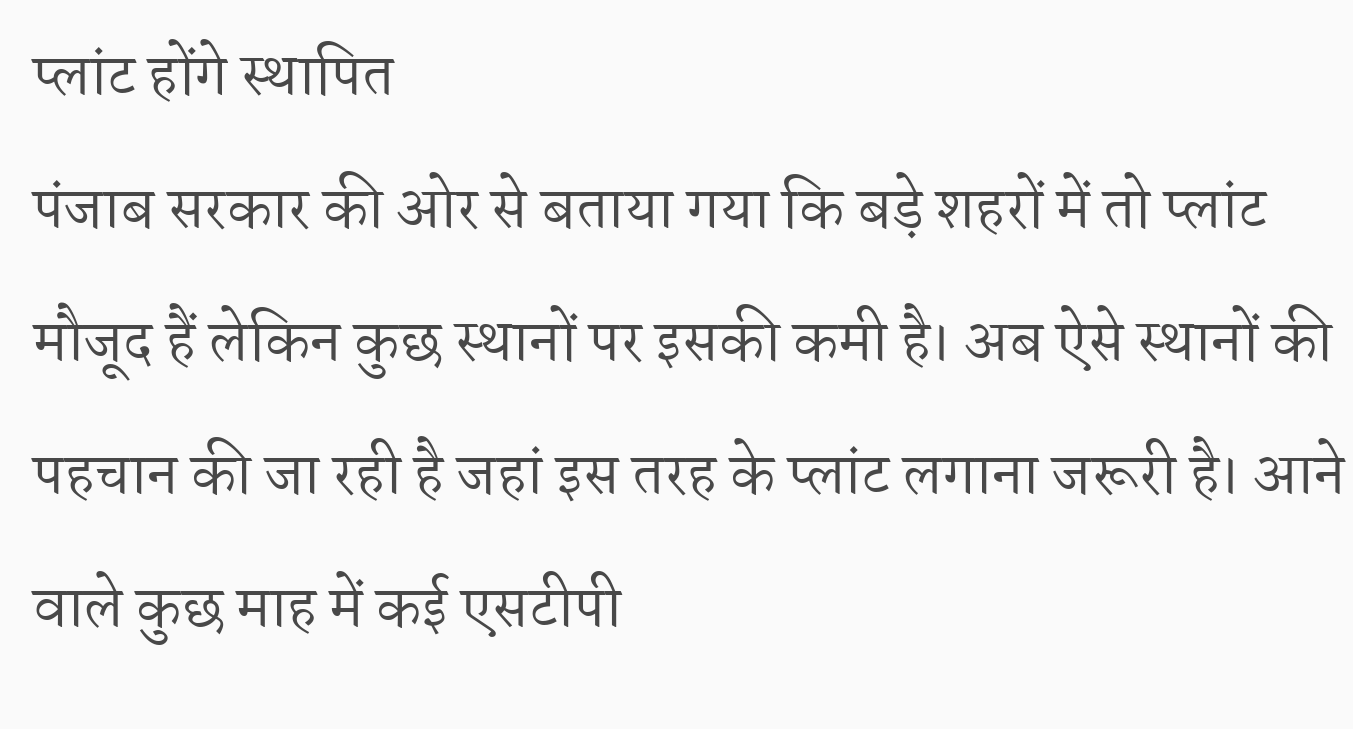प्लांट होंगे स्थापित
पंजाब सरकार की ओर से बताया गया कि बड़े शहरों में तो प्लांट मौजूद हैं लेकिन कुछ स्थानों पर इसकी कमी है। अब ऐसे स्थानों की पहचान की जा रही है जहां इस तरह के प्लांट लगाना जरूरी है। आने वाले कुछ माह में कई एसटीपी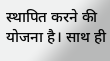स्थापित करने की योजना है। साथ ही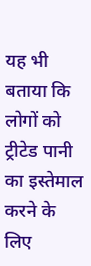यह भी बताया कि लोगों को ट्रीटेड पानी का इस्तेमाल करने के लिए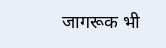जागरूक भी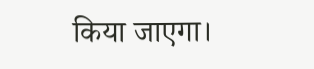किया जाएगा।